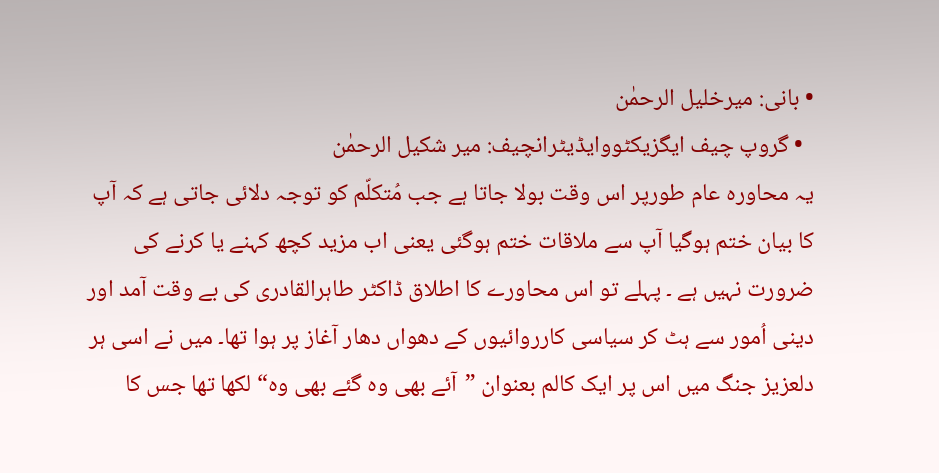• بانی: میرخلیل الرحمٰن
  • گروپ چیف ایگزیکٹووایڈیٹرانچیف: میر شکیل الرحمٰن
یہ محاورہ عام طورپر اس وقت بولا جاتا ہے جب مُتکلّم کو توجہ دلائی جاتی ہے کہ آپ کا بیان ختم ہوگیا آپ سے ملاقات ختم ہوگئی یعنی اب مزید کچھ کہنے یا کرنے کی ضرورت نہیں ہے ۔ پہلے تو اس محاورے کا اطلاق ڈاکٹر طاہرالقادری کی بے وقت آمد اور دینی اُمور سے ہٹ کر سیاسی کارروائیوں کے دھواں دھار آغاز پر ہوا تھا۔ میں نے اسی ہر دلعزیز جنگ میں اس پر ایک کالم بعنوان ”آئے بھی وہ گئے بھی وہ“ لکھا تھا جس کا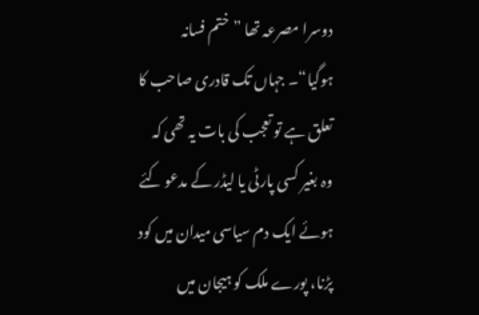دوسرا مصرعہ تھا ”ختم فسانہ ہوگیا“۔ جہاں تک قادری صاحب کا تعلق ہے تو تعجب کی بات یہ تھی کہ وہ بغیر کسی پارٹی یا لیڈر کے مدعو کئے ہوئے ایک دم سیاسی میدان میں کود پڑنا، پورے ملک کو ہیجان میں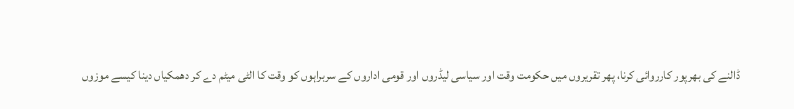ڈالنے کی بھرپور کارروائی کرنا، پھر تقریروں میں حکومت وقت اور سیاسی لیڈروں اور قومی اداروں کے سربراہوں کو وقت کا الٹی میٹم دے کر دھمکیاں دینا کیسے موزوں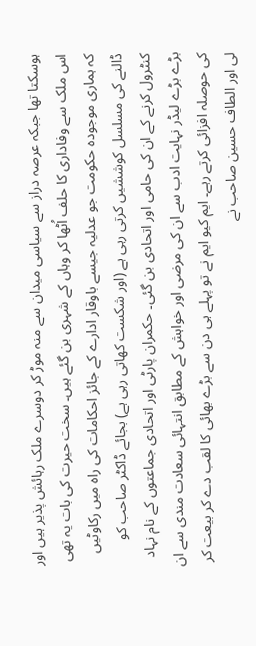ہوسکتا تھا جبکہ عرصہ دراز سے سیاسی میدان سے منہ موڑ کر دوسرے ملک رہائش پذیر ہیں اور اس ملک سے وفاداری کا حلف اُٹھا کر وہاں کے شہری بن گئے ہیں۔ سخت حیرت کی بات یہ تھی کہ ہماری موجودہ حکومت جو عدلیہ جیسے باوقار ادارے کے جائز احکامات کی راہ میں رکاوٹیں ڈالنے کی مسلسل کوششیں کرتی رہی ہے (اور شکست کھاتی رہی ہے) بجائے ڈاکٹر صاحب کو کنٹرول کرنے کے ان کی حامی اور اتحادی بن گئی۔ حکمران پارٹی اور اتحادی جماعتوں کے نام نہاد بڑے بڑے لیڈر نہایت ادب سے ان کی مرضی اور خواہش کے مطابق انتہائی سعادت مندی سے ان کی حوصلہ افزائی کرتے رہے۔ ایم کیو ایم نے تو پہلے ہی دن سے بڑے بھائی کا لقب دے کر بیعت کر لی اور الطاف حسین صاحب نے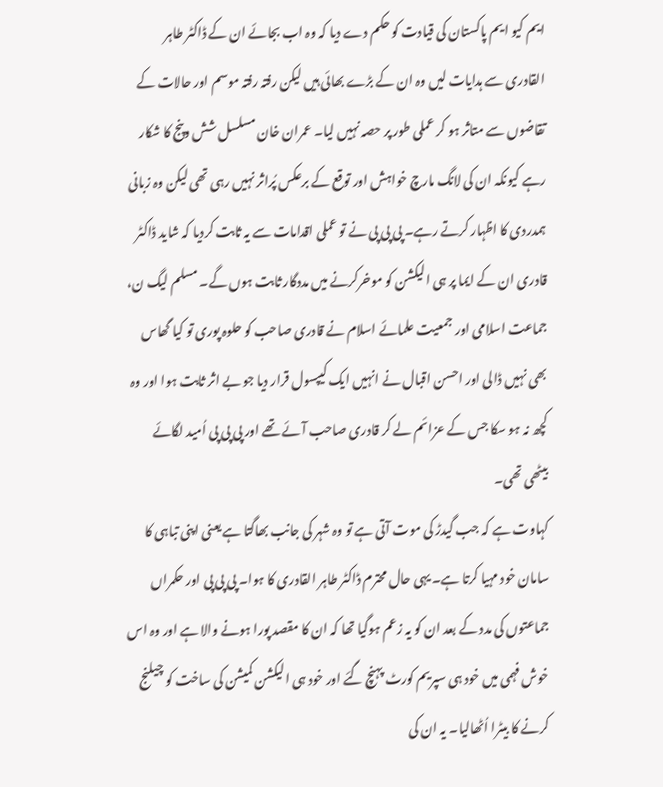ایم کیو ایم پاکستان کی قیادت کو حکم دے دیا کہ وہ اب بجائے ان کے ڈاکٹر طاہر القادری سے ہدایات لیں وہ ان کے بڑے بھائی ہیں لیکن رفتہ رفتہ موسم اور حالات کے تقاضوں سے متاثر ہو کر عملی طور پر حصہ نہیں لیا۔ عمران خان مسلسل شش وپنج کا شکار رہے کیونکہ ان کی لانگ مارچ خواہش اور توقع کے برعکس پُراثر نہیں رہی تھی لیکن وہ زبانی ہمدردی کا اظہار کرتے رہے۔ پی پی پی نے تو عملی اقدامات سے یہ ثابت کردیا کہ شاید ڈاکٹر قادری ان کے ایما پر ہی الیکشن کو موخرکرنے میں مددگار ثابت ہوں گے۔ مسلم لیگ ن، جماعت اسلامی اور جمعیت علمائے اسلام نے قادری صاحب کو حلوہ پوری تو کیا گھاس بھی نہیں ڈالی اور احسن اقبال نے انہیں ایک کیپسول قرار دیا جو بے اثر ثابت ہوا اور وہ کچھ نہ ہو سکا جس کے عزائم لے کر قادری صاحب آئے تھے اور پی پی پی اُمید لگائے بیٹھی تھی۔
کہاوت ہے کہ جب گیدڑ کی موت آتی ہے تو وہ شہر کی جانب بھاگتا ہے یعنی اپنی تباہی کا سامان خود مہیا کرتا ہے۔ یہی حال محترم ڈاکٹر طاہر القادری کا ہوا۔ پی پی پی اور حکمراں جماعتوں کی مدد کے بعد ان کو یہ زعم ہوگیا تھا کہ ان کا مقصد پورا ہونے والا ہے اور وہ اس خوش فہمی میں خود ہی سپریم کورٹ پہنچ گئے اور خود ہی الیکشن کمیشن کی ساخت کو چیلنج کرنے کا بیٹرا اُٹھالیا۔ یہ ان کی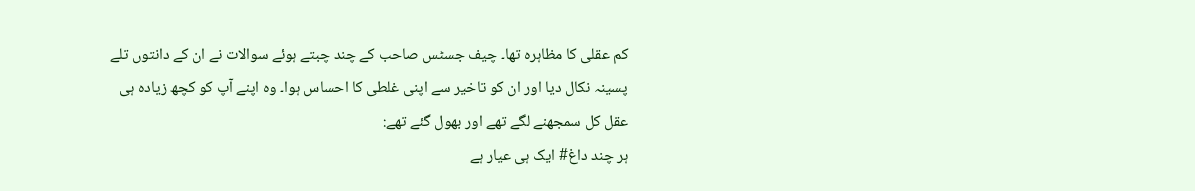کم عقلی کا مظاہرہ تھا۔ چیف جسٹس صاحب کے چند چبتے ہوئے سوالات نے ان کے دانتوں تلے پسینہ نکال دیا اور ان کو تاخیر سے اپنی غلطی کا احساس ہوا۔ وہ اپنے آپ کو کچھ زیادہ ہی عقل کل سمجھنے لگے تھے اور بھول گئے تھے:
ہر چند داغ# ایک ہی عیار ہے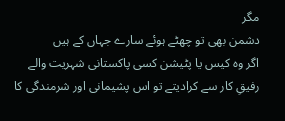مگر
دشمن بھی تو چھٹے ہوئے سارے جہاں کے ہیں
اگر وہ کیس یا پٹیشن کسی پاکستانی شہریت والے رفیقِ کار سے کرادیتے تو اس پشیمانی اور شرمندگی کا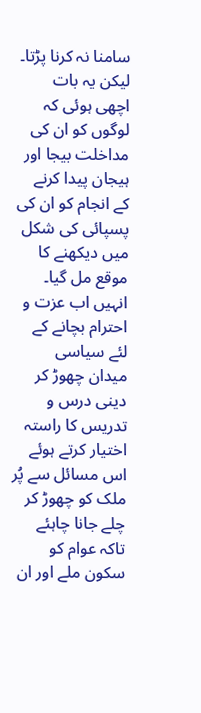سامنا نہ کرنا پڑتا۔ لیکن یہ بات اچھی ہوئی کہ لوگوں کو ان کی مداخلت بیجا اور ہیجان پیدا کرنے کے انجام کو ان کی پسپائی کی شکل میں دیکھنے کا موقع مل گیا۔ انہیں اب عزت و احترام بچانے کے لئے سیاسی میدان چھوڑ کر دینی درس و تدریس کا راستہ اختیار کرتے ہوئے اس مسائل سے پُر ملک کو چھوڑ کر چلے جانا چاہئے تاکہ عوام کو سکون ملے اور ان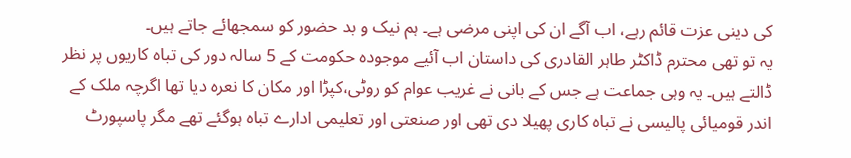کی دینی عزت قائم رہے، اب آگے ان کی اپنی مرضی ہے۔ ہم نیک و بد حضور کو سمجھائے جاتے ہیں۔
یہ تو تھی محترم ڈاکٹر طاہر القادری کی داستان اب آئیے موجودہ حکومت کے 5 سالہ دور کی تباہ کاریوں پر نظر ڈالتے ہیں۔ یہ وہی جماعت ہے جس کے بانی نے غریب عوام کو روٹی،کپڑا اور مکان کا نعرہ دیا تھا اگرچہ ملک کے اندر قومیائی پالیسی نے تباہ کاری پھیلا دی تھی اور صنعتی اور تعلیمی ادارے تباہ ہوگئے تھے مگر پاسپورٹ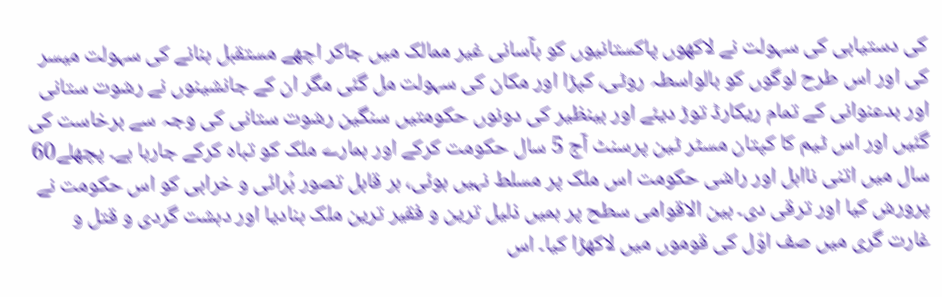کی دستیابی کی سہولت نے لاکھوں پاکستانیوں کو بآسانی غیر ممالک میں جاکر اچھے مستقبل بنانے کی سہولت میسر کی اور اس طرح لوگوں کو بالواسطہ روٹی، کپڑا اور مکان کی سہولت مل گئی مگر ان کے جانشینوں نے رشوت ستانی اور بدعنوانی کے تمام ریکارڈ توڑ دیئے اور بینظیر کی دونوں حکومتیں سنگین رشوت ستانی کی وجہ سے برخاست کی گئیں اور اس ٹیم کا کپتان مسٹر ٹین پرسنٹ آج 5 سال حکومت کرکے اور ہمارے ملک کو تباہ کرکے جارہا ہے۔ پچھلے60 سال میں اتنی نااہل اور راشی حکومت اس ملک پر مسلط نہیں ہوئی، ہر قابل تصور بُرائی و خرابی کو اس حکومت نے پرورش کیا اور ترقی دی۔ بین الاقوامی سطح پر ہمیں ذلیل ترین و فقیر ترین ملک بنادیا اور دہشت گردی و قتل و غارت گری میں صف اوّل کی قوموں میں لاکھڑا کیا۔ اس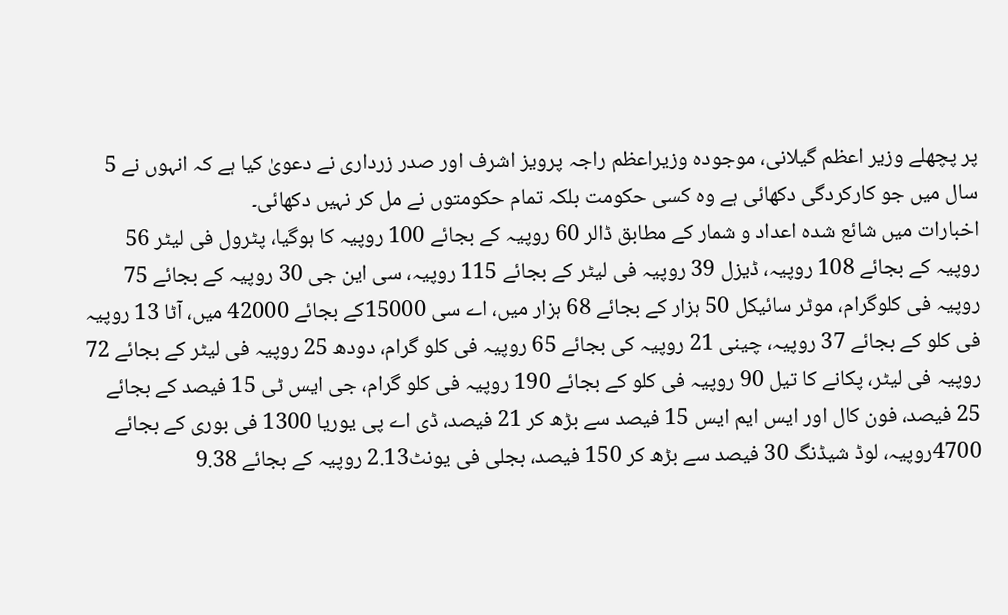پر پچھلے وزیر اعظم گیلانی، موجودہ وزیراعظم راجہ پرویز اشرف اور صدر زرداری نے دعویٰ کیا ہے کہ انہوں نے 5 سال میں جو کارکردگی دکھائی ہے وہ کسی حکومت بلکہ تمام حکومتوں نے مل کر نہیں دکھائی۔
اخبارات میں شائع شدہ اعداد و شمار کے مطابق ڈالر 60 روپیہ کے بجائے 100 روپیہ کا ہوگیا، پٹرول فی لیٹر 56 روپیہ کے بجائے 108 روپیہ، ڈیزل 39 روپیہ فی لیٹر کے بجائے 115 روپیہ، سی این جی 30 روپیہ کے بجائے 75 روپیہ فی کلوگرام، موٹر سائیکل 50 ہزار کے بجائے 68 ہزار میں، اے سی 15000کے بجائے 42000 میں، آٹا 13 روپیہ فی کلو کے بجائے 37 روپیہ، چینی 21 روپیہ کی بجائے 65 روپیہ فی کلو گرام، دودھ 25 روپیہ فی لیٹر کے بجائے 72 روپیہ فی لیٹر، پکانے کا تیل 90 روپیہ فی کلو کے بجائے 190 روپیہ فی کلو گرام، جی ایس ٹی 15 فیصد کے بجائے 25 فیصد، فون کال اور ایس ایم ایس 15 فیصد سے بڑھ کر 21 فیصد، ڈی اے پی یوریا 1300 فی بوری کے بجائے 4700روپیہ، لوڈ شیڈنگ 30 فیصد سے بڑھ کر 150 فیصد، بجلی فی یونٹ2.13 روپیہ کے بجائے 9.38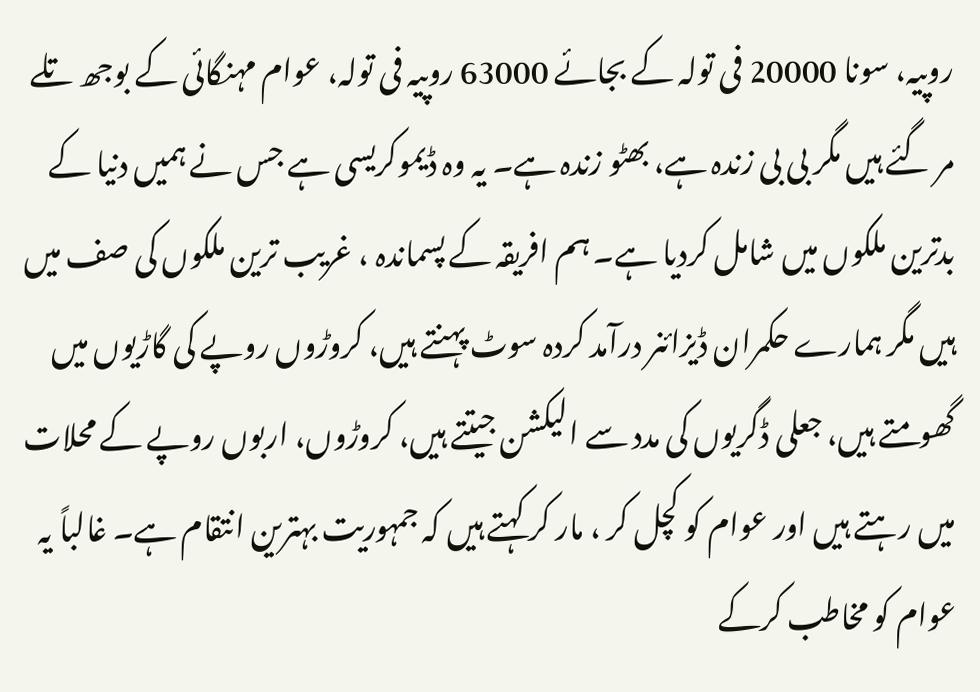روپیہ، سونا 20000 فی تولہ کے بجائے 63000 روپیہ فی تولہ، عوام مہنگائی کے بوجھ تلے مر گئے ہیں مگر بی بی زندہ ہے، بھٹو زندہ ہے۔ یہ وہ ڈیموکریسی ہے جس نے ہمیں دنیا کے بدترین ملکوں میں شامل کردیا ہے۔ ہم افریقہ کے پسماندہ ، غریب ترین ملکوں کی صف میں ہیں مگر ہمارے حکمران ڈیزائنر درآمد کردہ سوٹ پہنتے ہیں، کروڑوں روپے کی گاڑیوں میں گھومتے ہیں، جعلی ڈگریوں کی مدد سے الیکشن جیتتے ہیں، کروڑوں، اربوں روپے کے محلات میں رہتے ہیں اور عوام کو کچل کر ، مار کر کہتے ہیں کہ جمہوریت بہترین انتقام ہے۔ غالباً یہ عوام کو مخاطب کرکے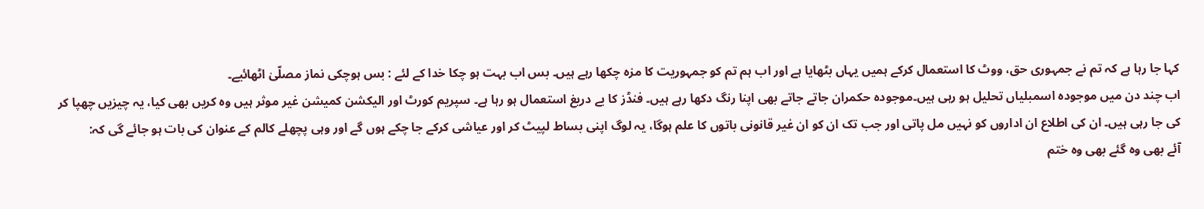کہا جا رہا ہے کہ تم نے جمہوری حق، ووٹ کا استعمال کرکے ہمیں یہاں بٹھایا ہے اور اب ہم تم کو جمہوریت کا مزہ چکھا رہے ہیں۔ بس اب بہت ہو چکا خدا کے لئے : بس ہوچکی نماز مصلّیٰ اٹھائیے۔
اب چند دن میں موجودہ اسمبلیاں تحلیل ہو رہی ہیں۔موجودہ حکمران جاتے جاتے بھی اپنا رنگ دکھا رہے ہیں۔ فنڈز کا بے دریغ استعمال ہو رہا ہے۔ سپریم کورٹ اور الیکشن کمیشن غیر موثر ہیں وہ کریں بھی کیا، یہ چیزیں چھپا کر کی جا رہی ہیں۔ ان کی اطلاع ان اداروں کو نہیں مل پاتی اور جب تک ان کو ان غیر قانونی باتوں کا علم ہوگا، یہ لوگ اپنی بساط لپیٹ کر اور عیاشی کرکے جا چکے ہوں گے اور وہی پچھلے کالم کے عنوان کی بات ہو جائے گی کہ:
آئے بھی وہ گئے بھی وہ ختم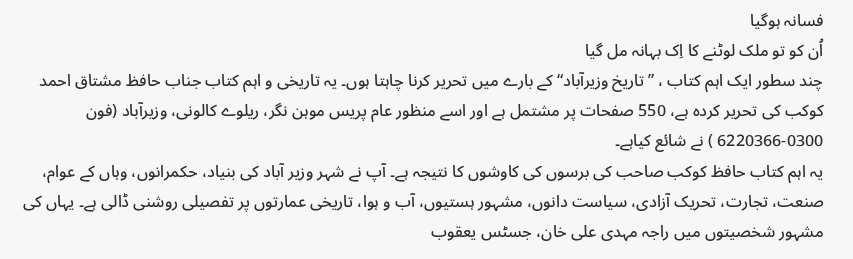فسانہ ہوگیا
اُن کو تو ملک لوٹنے کا اِک بہانہ مل گیا
چند سطور ایک اہم کتاب ، ”تاریخ وزیرآباد“ کے بارے میں تحریر کرنا چاہتا ہوں۔ یہ تاریخی و اہم کتاب جناب حافظ مشتاق احمد کوکب کی تحریر کردہ ہے، 550 صفحات پر مشتمل ہے اور اسے منظور عام پریس موہن نگر، ریلوے کالونی، وزیرآباد (فون 0300-6220366 ) نے شائع کیاہے۔
یہ اہم کتاب حافظ کوکب صاحب کی برسوں کی کاوشوں کا نتیجہ ہے۔ آپ نے شہر وزیر آباد کی بنیاد، حکمرانوں، وہاں کے عوام، صنعت، تجارت، تحریک آزادی، سیاست دانوں، مشہور ہستیوں، آب و ہوا، تاریخی عمارتوں پر تفصیلی روشنی ڈالی ہے۔ یہاں کی مشہور شخصیتوں میں راجہ مہدی علی خان، جسٹس یعقوب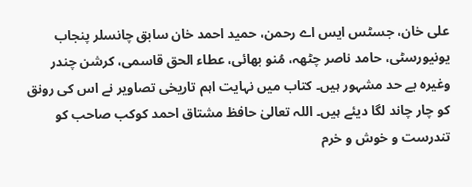علی خان، جسٹس ایس اے رحمن، حمید احمد خان سابق چانسلر پنجاب یونیورسٹی، حامد ناصر چٹھہ، مُنو بھائی، عطاء الحق قاسمی، کرشن چندر وغیرہ بے حد مشہور ہیں۔ کتاب میں نہایت اہم تاریخی تصاویر نے اس کی رونق کو چار چاند لگا دیئے ہیں۔ اللہ تعالیٰ حافظ مشتاق احمد کوکب صاحب کو تندرست و خوش و خرم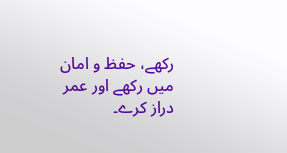رکھے، حفظ و امان میں رکھے اور عمر دراز کرے۔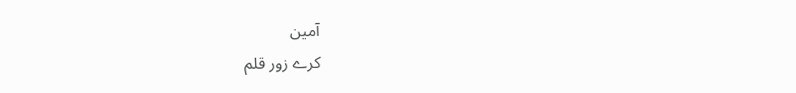آمین
کرے زور قلم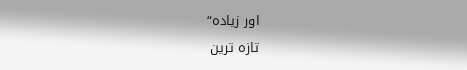اور زیادہ“
تازہ ترین